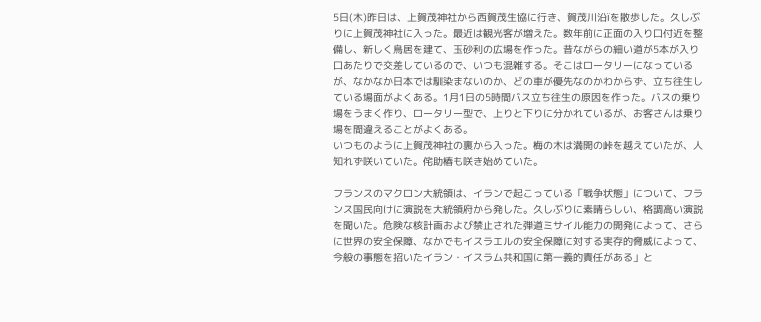5日(木)昨日は、上賀茂神社から西賀茂生協に行き、賀茂川沿ïを散歩した。久しぶりに上賀茂神社に入った。最近は観光客が増えた。数年前に正面の入り口付近を整備し、新しく鳥居を建て、玉砂利の広場を作った。昔ながらの細い道が5本が入り口あたりで交差しているので、いつも混雑する。そこはロータリーになっているが、なかなか日本では馴染まないのか、どの車が優先なのかわからず、立ち往生している場面がよくある。1月1日の5時間バス立ち往生の原因を作った。バスの乗り場をうまく作り、ロータリー型で、上りと下りに分かれているが、お客さんは乗り場を間違えることがよくある。
いつものように上賀茂神社の裏から入った。梅の木は満開の峠を越えていたが、人知れず咲いていた。侘助椿も咲き始めていた。

フランスのマクロン大統領は、イランで起こっている「戦争状態」について、フランス国民向けに演説を大統領府から発した。久しぶりに素晴らしい、格調高い演説を聞いた。危険な核計画および禁止された弾道ミサイル能力の開発によって、さらに世界の安全保障、なかでもイスラエルの安全保障に対する実存的脅威によって、今般の事態を招いたイラン・イスラム共和国に第一義的責任がある」と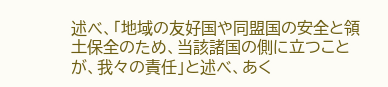述べ、「地域の友好国や同盟国の安全と領土保全のため、当該諸国の側に立つことが、我々の責任」と述べ、あく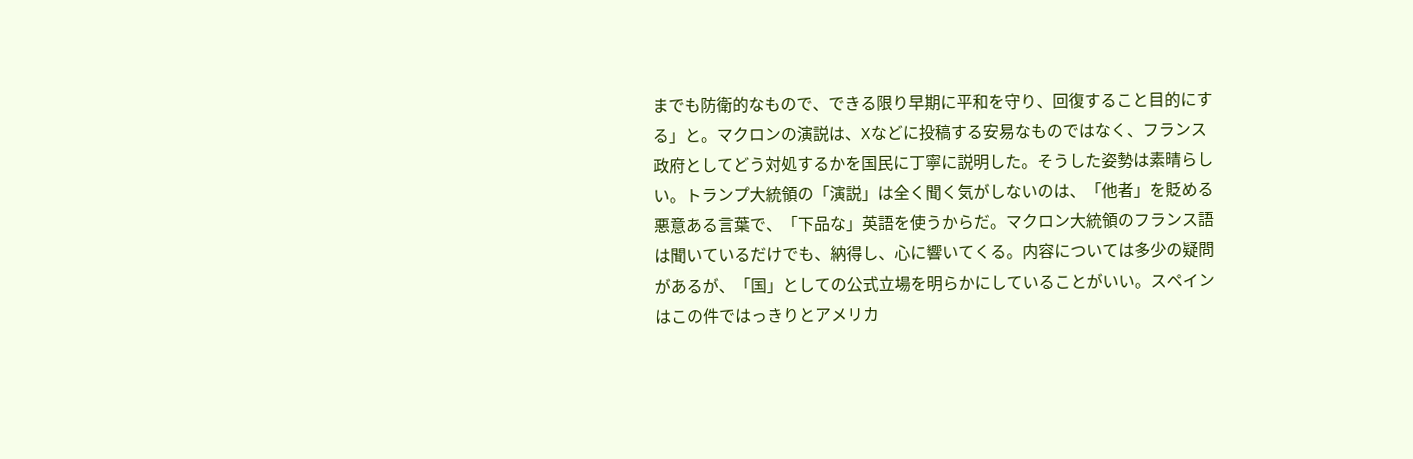までも防衛的なもので、できる限り早期に平和を守り、回復すること目的にする」と。マクロンの演説は、Xなどに投稿する安易なものではなく、フランス政府としてどう対処するかを国民に丁寧に説明した。そうした姿勢は素晴らしい。トランプ大統領の「演説」は全く聞く気がしないのは、「他者」を貶める悪意ある言葉で、「下品な」英語を使うからだ。マクロン大統領のフランス語は聞いているだけでも、納得し、心に響いてくる。内容については多少の疑問があるが、「国」としての公式立場を明らかにしていることがいい。スペインはこの件ではっきりとアメリカ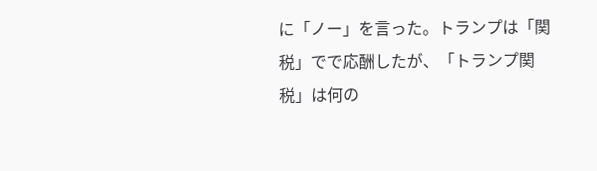に「ノー」を言った。トランプは「関税」でで応酬したが、「トランプ関税」は何の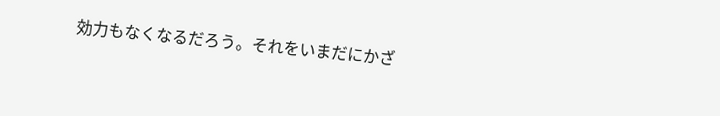効力もなくなるだろう。それをいまだにかざ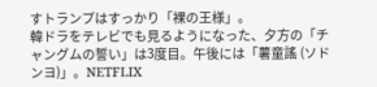すトランプはすっかり「裸の王様」。
韓ドラをテレビでも見るようになった、夕方の「チャングムの誓い」は3度目。午後には「薯童謠 (ソドンヨ)」。NETFLIX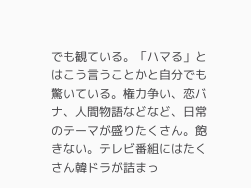でも観ている。「ハマる」とはこう言うことかと自分でも驚いている。権力争い、恋バナ、人間物語などなど、日常のテーマが盛りたくさん。飽きない。テレビ番組にはたくさん韓ドラが詰まっ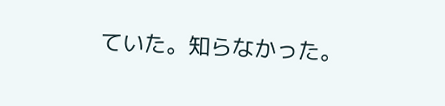ていた。知らなかった。